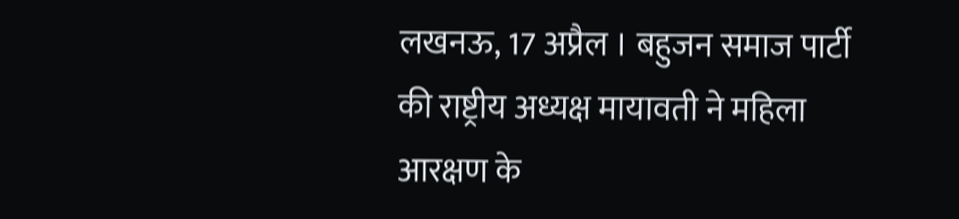लखनऊ, 17 अप्रैल । बहुजन समाज पार्टी की राष्ट्रीय अध्यक्ष मायावती ने महिला आरक्षण के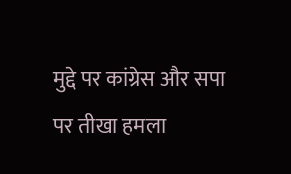मुद्दे पर कांग्रेस और सपा पर तीखा हमला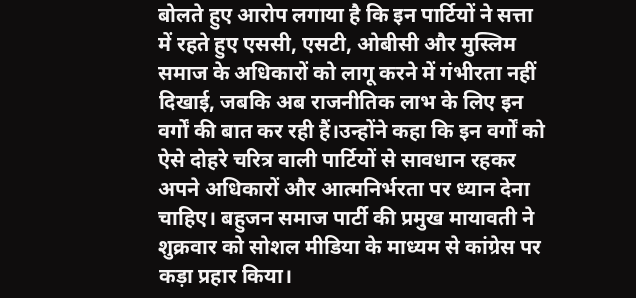बोलते हुए आरोप लगाया है कि इन पार्टियों ने सत्ता में रहते हुए एससी, एसटी, ओबीसी और मुस्लिम समाज के अधिकारों को लागू करने में गंभीरता नहीं दिखाई, जबकि अब राजनीतिक लाभ के लिए इन वर्गों की बात कर रही हैं।उन्होंने कहा कि इन वर्गों को ऐसे दोहरे चरित्र वाली पार्टियों से सावधान रहकर अपने अधिकारों और आत्मनिर्भरता पर ध्यान देना चाहिए। बहुजन समाज पार्टी की प्रमुख मायावती ने शुक्रवार को सोशल मीडिया के माध्यम से कांग्रेस पर कड़ा प्रहार किया।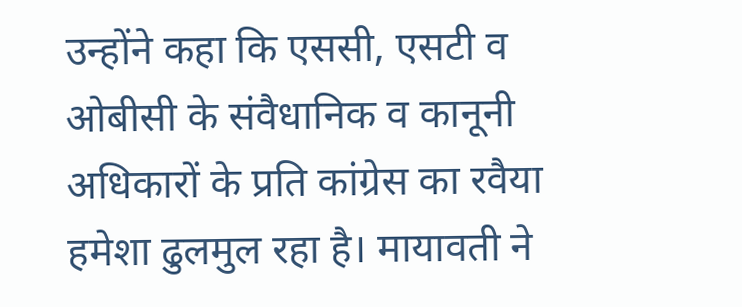उन्होंने कहा कि एससी, एसटी व ओबीसी के संवैधानिक व कानूनी अधिकारों के प्रति कांग्रेस का रवैया हमेशा ढुलमुल रहा है। मायावती ने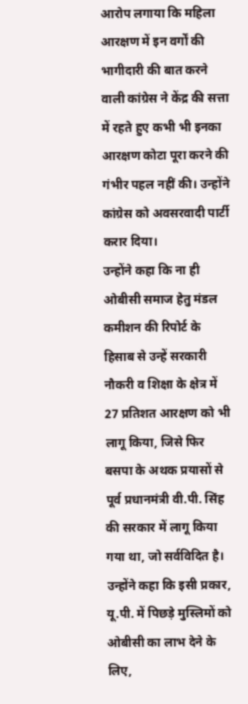आरोप लगाया कि महिला आरक्षण में इन वर्गों की भागीदारी की बात करने वाली कांग्रेस ने केंद्र की सत्ता में रहते हुए कभी भी इनका आरक्षण कोटा पूरा करने की गंभीर पहल नहीं की। उन्होंने कांग्रेस को अवसरवादी पार्टी करार दिया।
उन्होंने कहा कि ना ही ओबीसी समाज हेतु मंडल कमीशन की रिपोर्ट के हिसाब से उन्हें सरकारी नौकरी व शिक्षा के क्षेत्र में 27 प्रतिशत आरक्षण को भी लागू किया, जिसे फिर बसपा के अथक प्रयासों से पूर्व प्रधानमंत्री वी.पी. सिंह की सरकार में लागू किया गया था, जो सर्वविदित है। उन्होंने कहा कि इसी प्रकार, यू.पी. में पिछड़े मुस्लिमों को ओबीसी का लाभ देने के लिए,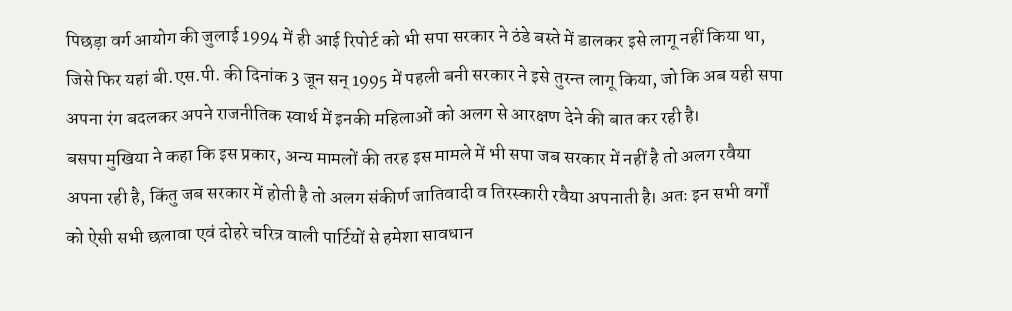पिछड़ा वर्ग आयोग की जुलाई 1994 में ही आई रिपोर्ट को भी सपा सरकार ने ठंडे बस्ते में डालकर इसे लागू नहीं किया था, जिसे फिर यहां बी.एस.पी. की दिनांक 3 जून सन् 1995 में पहली बनी सरकार ने इसे तुरन्त लागू किया, जो कि अब यही सपा अपना रंग बदलकर अपने राजनीतिक स्वार्थ में इनकी महिलाओं को अलग से आरक्षण देने की बात कर रही है।
बसपा मुखिया ने कहा कि इस प्रकार, अन्य मामलों की तरह इस मामले में भी सपा जब सरकार में नहीं है तो अलग रवैया अपना रही है, किंतु जब सरकार में होती है तो अलग संकीर्ण जातिवादी व तिरस्कारी रवैया अपनाती है। अतः इन सभी वर्गों को ऐसी सभी छलावा एवं दोहरे चरित्र वाली पार्टियों से हमेशा सावधान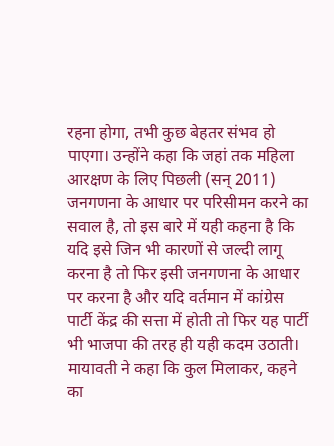रहना होगा, तभी कुछ बेहतर संभव हो पाएगा। उन्होंने कहा कि जहां तक महिला आरक्षण के लिए पिछली (सन् 2011) जनगणना के आधार पर परिसीमन करने का सवाल है, तो इस बारे में यही कहना है कि यदि इसे जिन भी कारणों से जल्दी लागू करना है तो फिर इसी जनगणना के आधार पर करना है और यदि वर्तमान में कांग्रेस पार्टी केंद्र की सत्ता में होती तो फिर यह पार्टी भी भाजपा की तरह ही यही कदम उठाती।
मायावती ने कहा कि कुल मिलाकर, कहने का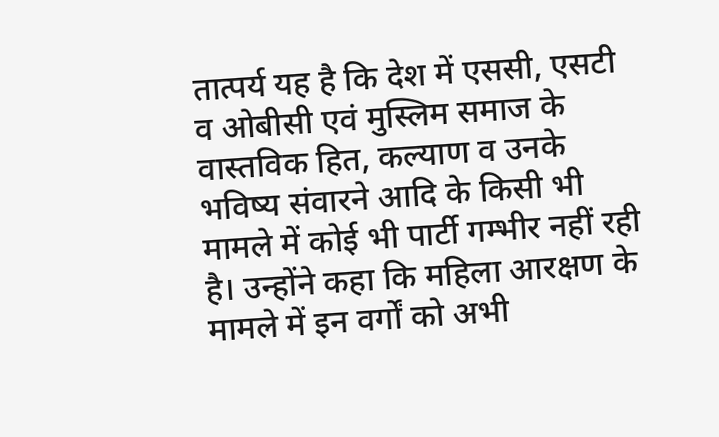तात्पर्य यह है कि देश में एससी, एसटी व ओबीसी एवं मुस्लिम समाज के वास्तविक हित, कल्याण व उनके भविष्य संवारने आदि के किसी भी मामले में कोई भी पार्टी गम्भीर नहीं रही है। उन्होंने कहा कि महिला आरक्षण के मामले में इन वर्गों को अभी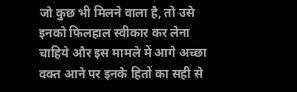जो कुछ भी मिलने वाला है, तो उसे इनको फिलहाल स्वीकार कर लेना चाहिये और इस मामले में आगे अच्छा वक्त आने पर इनके हितों का सही से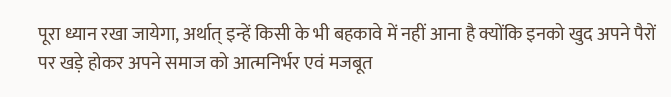पूरा ध्यान रखा जायेगा, अर्थात् इन्हें किसी के भी बहकावे में नहीं आना है क्योंकि इनको खुद अपने पैरों पर खड़े होकर अपने समाज को आत्मनिर्भर एवं मजबूत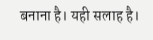बनाना है। यही सलाह है।